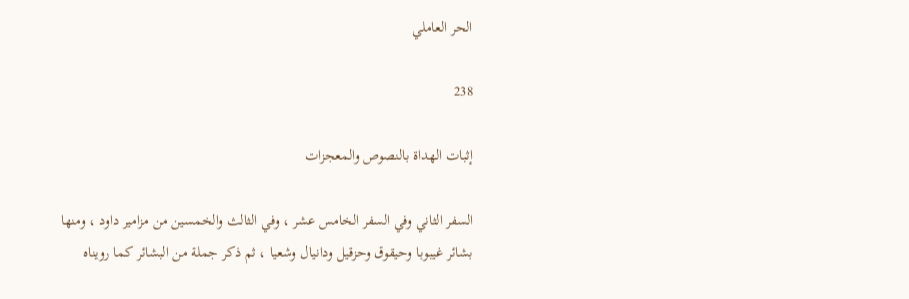الحر العاملي

238

إثبات الهداة بالنصوص والمعجزات

السفر الثاني وفي السفر الخامس عشر ، وفي الثالث والخمسين من مزامير داود ، ومنها بشائر غيبوبا وحيقوق وحزقيل ودانيال وشعيا ، ثم ذكر جملة من البشائر كما رويناه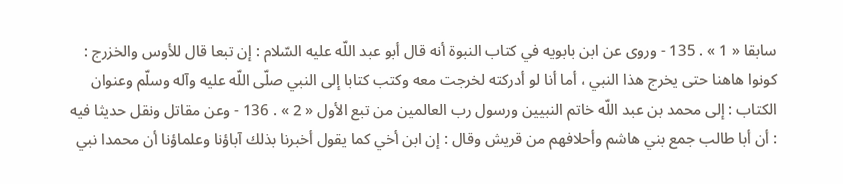سابقا « 1 » . 135 - وروى عن ابن بابويه في كتاب النبوة أنه قال أبو عبد اللّه عليه السّلام : إن تبعا قال للأوس والخزرج : كونوا هاهنا حتى يخرج هذا النبي ، أما أنا لو أدركته لخرجت معه وكتب كتابا إلى النبي صلّى اللّه عليه وآله وسلّم وعنوان الكتاب : إلى محمد بن عبد اللّه خاتم النبيين ورسول رب العالمين من تبع الأول « 2 » . 136 - وعن مقاتل ونقل حديثا فيه : أن أبا طالب جمع بني هاشم وأحلافهم من قريش وقال : إن ابن أخي كما يقول أخبرنا بذلك آباؤنا وعلماؤنا أن محمدا نبي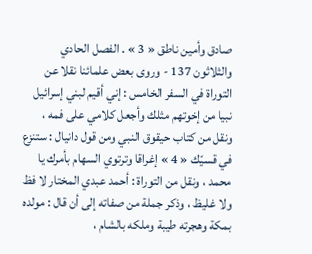صادق وأمين ناطق « 3 » . الفصل الحادي والثلاثون 137 - وروى بعض علمائنا نقلا عن التوراة في السفر الخامس : إني أقيم لبني إسرائيل نبيا من إخوتهم مثلك وأجعل كلامي على فمه ، ونقل من كتاب حيقوق النبي ومن قول دانيال : ستنزع في قسيّك « 4 » إغراقا وترتوي السهام بأمرك يا محمد ، ونقل من التوراة : أحمد عبدي المختار لا فظ ولا غليظ ، وذكر جملة من صفاته إلى أن قال : مولده بمكة وهجرته طيبة وملكه بالشام ،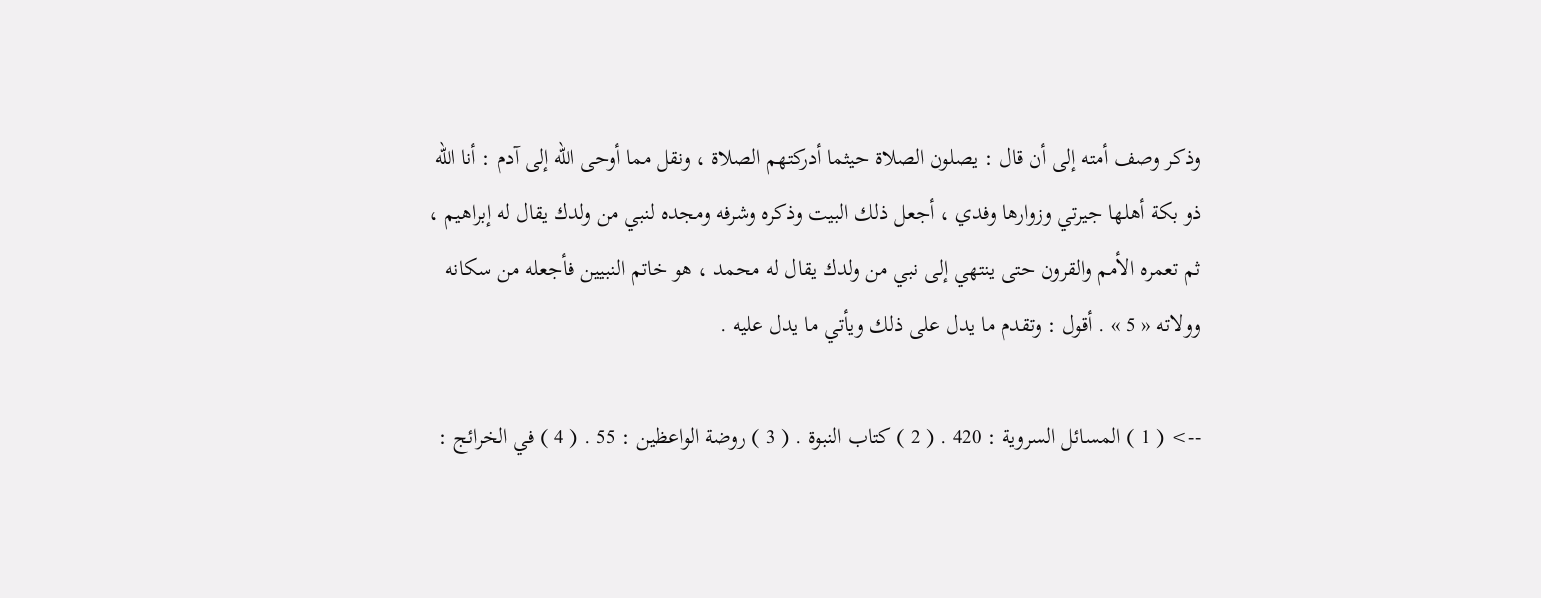وذكر وصف أمته إلى أن قال : يصلون الصلاة حيثما أدركتهم الصلاة ، ونقل مما أوحى اللّه إلى آدم : أنا اللّه ذو بكة أهلها جيرتي وزوارها وفدي ، أجعل ذلك البيت وذكره وشرفه ومجده لنبي من ولدك يقال له إبراهيم ، ثم تعمره الأمم والقرون حتى ينتهي إلى نبي من ولدك يقال له محمد ، هو خاتم النبيين فأجعله من سكانه وولاته « 5 » . أقول : وتقدم ما يدل على ذلك ويأتي ما يدل عليه .

--> ( 1 ) المسائل السروية : 420 . ( 2 ) كتاب النبوة . ( 3 ) روضة الواعظين : 55 . ( 4 ) في الخرائج :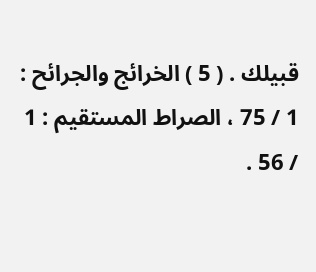قبيلك . ( 5 ) الخرائج والجرائح : 1 / 75 ، الصراط المستقيم : 1 / 56 .